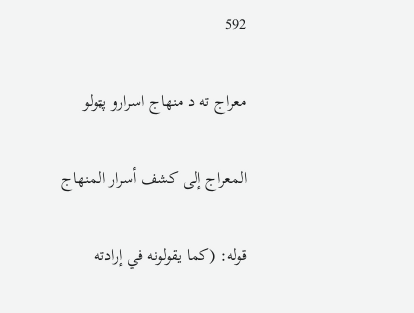592

معراج ته د منهاج اسرارو پټولو

المعراج إلى كشف أسرار المنهاج

قوله: (كما يقولونه في إرادته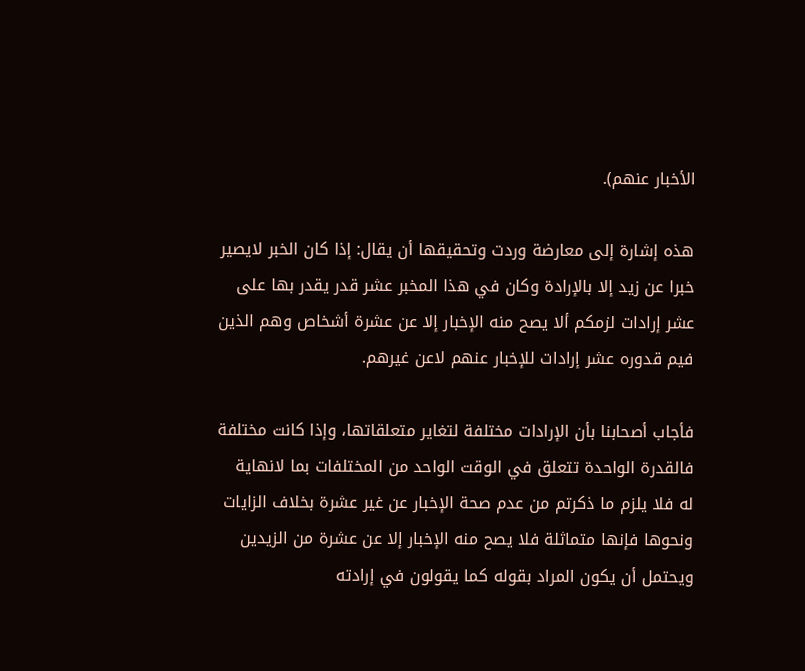الأخبار عنهم).

هذه إشارة إلى معارضة وردت وتحقيقها أن يقال: إذا كان الخبر لايصير خبرا عن زيد إلا بالإرادة وكان في هذا المخبر عشر قدر يقدر بها على عشر إرادات لزمكم ألا يصح منه الإخبار إلا عن عشرة أشخاص وهم الذين فيم قدوره عشر إرادات للإخبار عنهم لاعن غيرهم.

فأجاب أصحابنا بأن الإرادات مختلفة لتغاير متعلقاتها، وإذا كانت مختلفة فالقدرة الواحدة تتعلق في الوقت الواحد من المختلفات بما لانهاية له فلا يلزم ما ذكرتم من عدم صحة الإخبار عن غير عشرة بخلاف الزايات ونحوها فإنها متماثلة فلا يصح منه الإخبار إلا عن عشرة من الزيدين ويحتمل أن يكون المراد بقوله كما يقولون في إرادته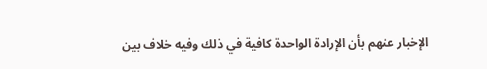الإخبار عنهم بأن الإرادة الواحدة كافية في ذلك وفيه خلاف بين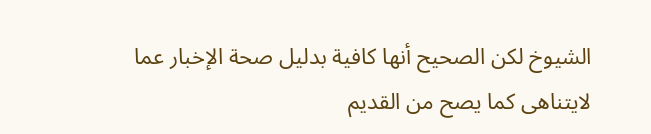الشيوخ لكن الصحيح أنها كافية بدليل صحة الإخبار عما لايتناهى كما يصح من القديم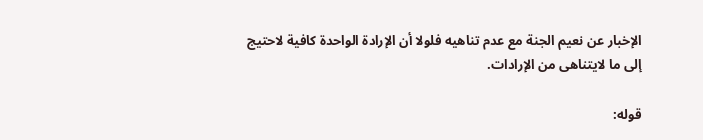الإخبار عن نعيم الجنة مع عدم تناهيه فلولا أن الإرادة الواحدة كافية لاحتيج إلى ما لايتناهى من الإرادات.

قوله: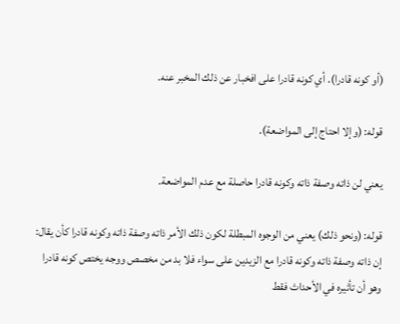(أو كونه قادرا). أي كونه قادرا على افخبار عن ذلك المخبر عنه.

قوله: (وإلا احتاج إلى المواضعة).

يعني لن ذاته وصفة ذاته وكونه قادرا حاصلة مع عدم المواضعة.

قوله: (ونحو ذلك) يعني من الوجوه المبطلة لكون ذلك الأمر ذاته وصفة ذاته وكونه قادرا كأن يقال: إن ذاته وصفة ذاته وكونه قادرا مع الزيدين على سواء فلا بد من مخصص ووجه يختص كونه قادرا وهو أن تأثيره في الأحداث فقط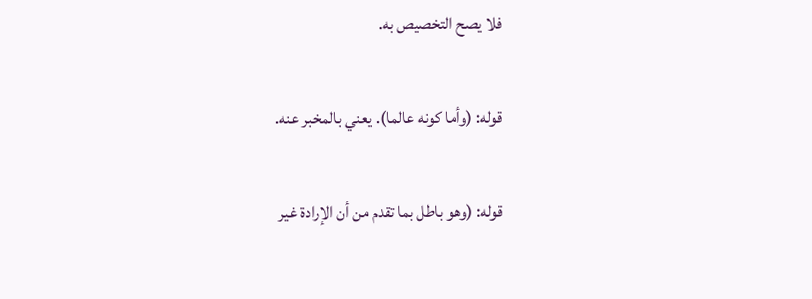فلا يصح التخصيص به.

قوله: (وأما كونه عالما). يعني بالمخبر عنه.

قوله: (وهو باطل بما تقدم من أن الإرادة غير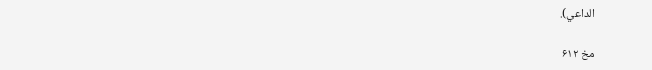الداعي).

مخ ۶۱۲